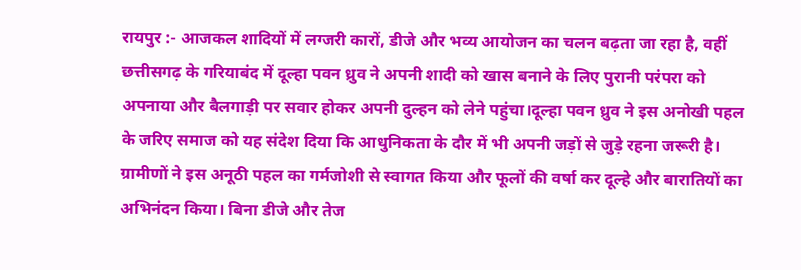रायपुर :- आजकल शादियों में लग्जरी कारों, डीजे और भव्य आयोजन का चलन बढ़ता जा रहा है, वहीं छत्तीसगढ़ के गरियाबंद में दूल्हा पवन ध्रुव ने अपनी शादी को खास बनाने के लिए पुरानी परंपरा को अपनाया और बैलगाड़ी पर सवार होकर अपनी दुल्हन को लेने पहुंचा।दूल्हा पवन ध्रुव ने इस अनोखी पहल के जरिए समाज को यह संदेश दिया कि आधुनिकता के दौर में भी अपनी जड़ों से जुड़े रहना जरूरी है।
ग्रामीणों ने इस अनूठी पहल का गर्मजोशी से स्वागत किया और फूलों की वर्षा कर दूल्हे और बारातियों का अभिनंदन किया। बिना डीजे और तेज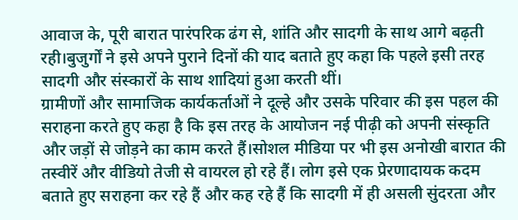आवाज के, पूरी बारात पारंपरिक ढंग से, शांति और सादगी के साथ आगे बढ़ती रही।बुजुर्गों ने इसे अपने पुराने दिनों की याद बताते हुए कहा कि पहले इसी तरह सादगी और संस्कारों के साथ शादियां हुआ करती थीं।
ग्रामीणों और सामाजिक कार्यकर्ताओं ने दूल्हे और उसके परिवार की इस पहल की सराहना करते हुए कहा है कि इस तरह के आयोजन नई पीढ़ी को अपनी संस्कृति और जड़ों से जोड़ने का काम करते हैं।सोशल मीडिया पर भी इस अनोखी बारात की तस्वीरें और वीडियो तेजी से वायरल हो रहे हैं। लोग इसे एक प्रेरणादायक कदम बताते हुए सराहना कर रहे हैं और कह रहे हैं कि सादगी में ही असली सुंदरता और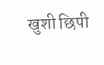खुशी छिपी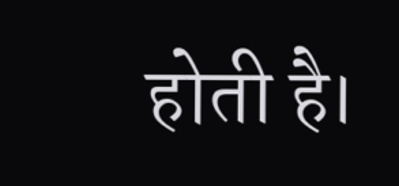होती है।